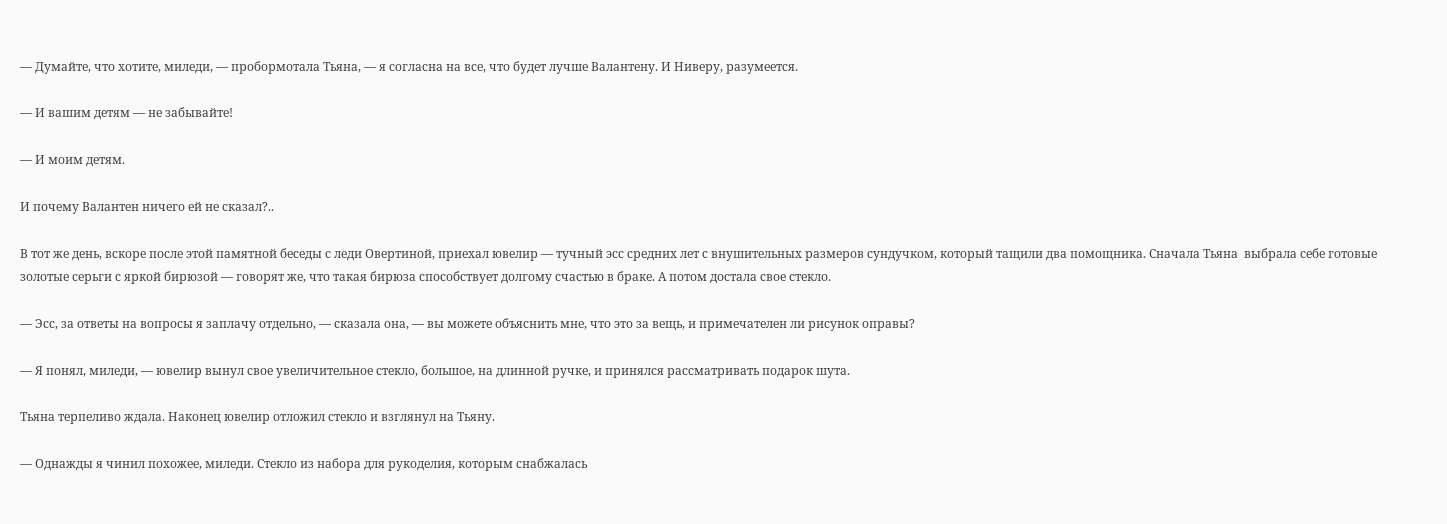— Думайте, что хотите, миледи, — пробормотала Тьяна, — я согласна на все, что будет лучше Валантену. И Ниверу, разумеется.

— И вашим детям — не забывайте!

— И моим детям.

И почему Валантен ничего ей не сказал?..

В тот же день, вскоре после этой памятной беседы с леди Овертиной, приехал ювелир — тучный эсс средних лет с внушительных размеров сундучком, который тащили два помощника. Сначала Тьяна  выбрала себе готовые золотые серьги с яркой бирюзой — говорят же, что такая бирюза способствует долгому счастью в браке. А потом достала свое стекло.

— Эсс, за ответы на вопросы я заплачу отдельно, — сказала она, — вы можете объяснить мне, что это за вещь, и примечателен ли рисунок оправы?

— Я понял, миледи, — ювелир вынул свое увеличительное стекло, большое, на длинной ручке, и принялся рассматривать подарок шута.

Тьяна терпеливо ждала. Наконец ювелир отложил стекло и взглянул на Тьяну.

— Однажды я чинил похожее, миледи. Стекло из набора для рукоделия, которым снабжалась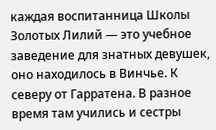каждая воспитанница Школы Золотых Лилий — это учебное заведение для знатных девушек, оно находилось в Винчье. К северу от Гарратена. В разное время там учились и сестры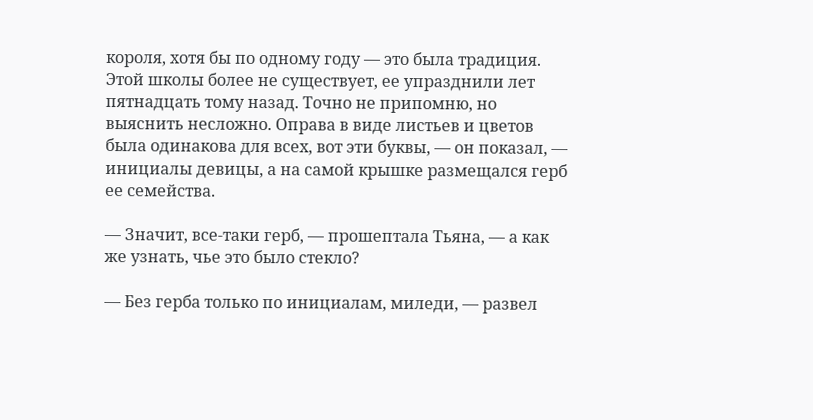короля, хотя бы по одному году — это была традиция. Этой школы более не существует, ее упразднили лет пятнадцать тому назад. Точно не припомню, но выяснить несложно. Оправа в виде листьев и цветов была одинакова для всех, вот эти буквы, — он показал, — инициалы девицы, а на самой крышке размещался герб ее семейства.

— Значит, все-таки герб, — прошептала Тьяна, — а как же узнать, чье это было стекло?

— Без герба только по инициалам, миледи, — развел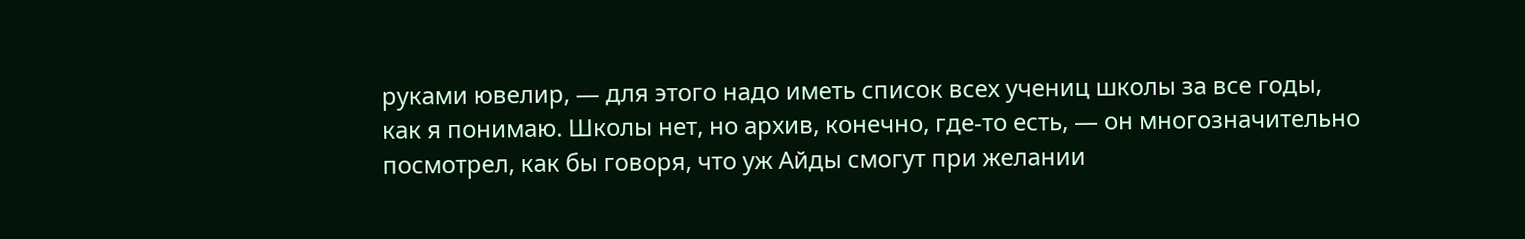руками ювелир, — для этого надо иметь список всех учениц школы за все годы, как я понимаю. Школы нет, но архив, конечно, где-то есть, — он многозначительно посмотрел, как бы говоря, что уж Айды смогут при желании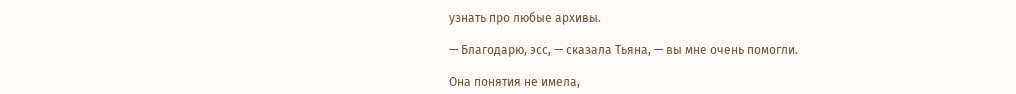узнать про любые архивы.

— Благодарю, эсс, — сказала Тьяна, — вы мне очень помогли.

Она понятия не имела,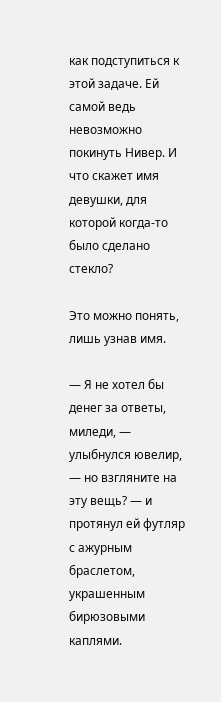как подступиться к этой задаче. Ей самой ведь невозможно покинуть Нивер. И что скажет имя девушки, для которой когда-то было сделано стекло?

Это можно понять, лишь узнав имя.

— Я не хотел бы денег за ответы, миледи, — улыбнулся ювелир, — но взгляните на эту вещь? — и протянул ей футляр с ажурным браслетом, украшенным бирюзовыми каплями.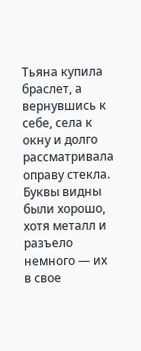Тьяна купила браслет, а вернувшись к себе, села к окну и долго рассматривала оправу стекла. Буквы видны были хорошо, хотя металл и разъело немного — их в свое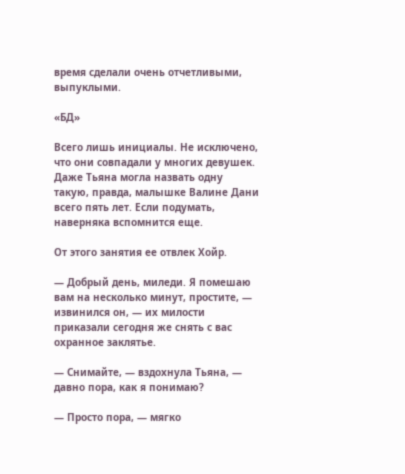время сделали очень отчетливыми, выпуклыми.

«БД»

Всего лишь инициалы. Не исключено, что они совпадали у многих девушек. Даже Тьяна могла назвать одну такую, правда, малышке Валине Дани всего пять лет. Если подумать, наверняка вспомнится еще.

От этого занятия ее отвлек Хойр.

— Добрый день, миледи. Я помешаю вам на несколько минут, простите, — извинился он, — их милости приказали сегодня же снять с вас охранное заклятье.

— Снимайте, — вздохнула Тьяна, — давно пора, как я понимаю?

— Просто пора, — мягко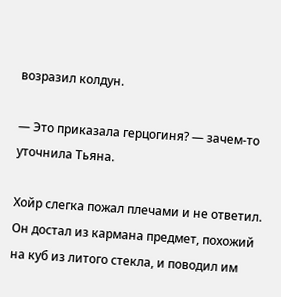возразил колдун.

— Это приказала герцогиня? — зачем-то уточнила Тьяна.

Хойр слегка пожал плечами и не ответил. Он достал из кармана предмет, похожий на куб из литого стекла, и поводил им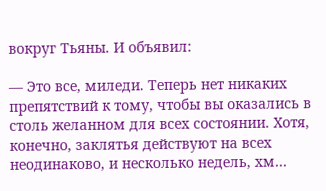вокруг Тьяны. И объявил:

— Это все, миледи. Теперь нет никаких препятствий к тому, чтобы вы оказались в столь желанном для всех состоянии. Хотя, конечно, заклятья действуют на всех неодинаково, и несколько недель, хм…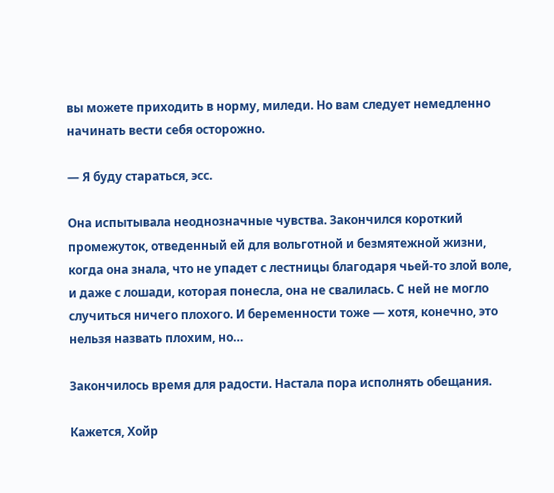вы можете приходить в норму, миледи. Но вам следует немедленно начинать вести себя осторожно.

— Я буду стараться, эсс.

Она испытывала неоднозначные чувства. Закончился короткий промежуток, отведенный ей для вольготной и безмятежной жизни, когда она знала, что не упадет с лестницы благодаря чьей-то злой воле, и даже с лошади, которая понесла, она не свалилась. С ней не могло случиться ничего плохого. И беременности тоже — хотя, конечно, это нельзя назвать плохим, но…

Закончилось время для радости. Настала пора исполнять обещания.

Кажется, Хойр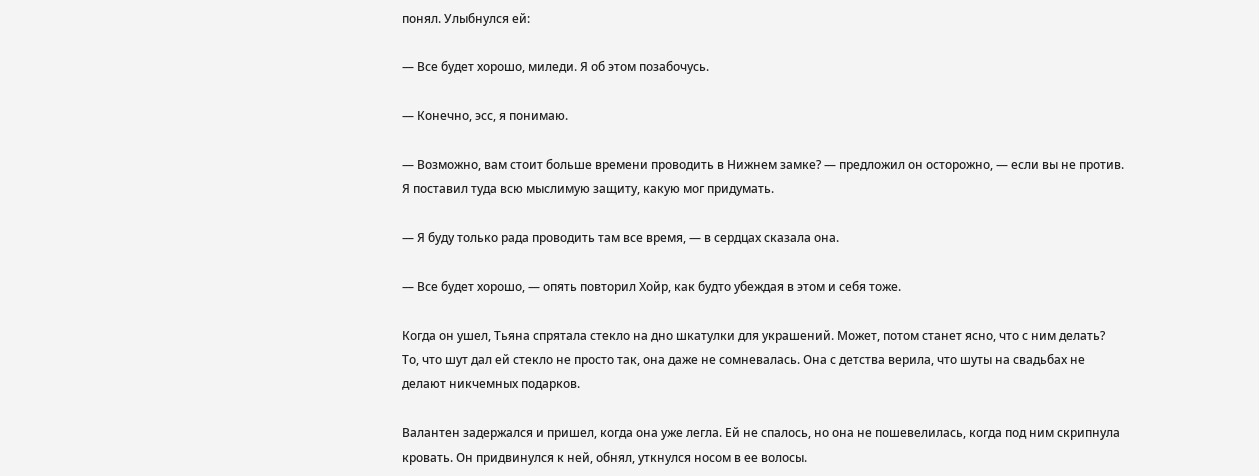понял. Улыбнулся ей:

— Все будет хорошо, миледи. Я об этом позабочусь.

— Конечно, эсс, я понимаю.

— Возможно, вам стоит больше времени проводить в Нижнем замке? — предложил он осторожно, — если вы не против. Я поставил туда всю мыслимую защиту, какую мог придумать.

— Я буду только рада проводить там все время, — в сердцах сказала она.

— Все будет хорошо, — опять повторил Хойр, как будто убеждая в этом и себя тоже.

Когда он ушел, Тьяна спрятала стекло на дно шкатулки для украшений. Может, потом станет ясно, что с ним делать? То, что шут дал ей стекло не просто так, она даже не сомневалась. Она с детства верила, что шуты на свадьбах не делают никчемных подарков.

Валантен задержался и пришел, когда она уже легла. Ей не спалось, но она не пошевелилась, когда под ним скрипнула кровать. Он придвинулся к ней, обнял, уткнулся носом в ее волосы.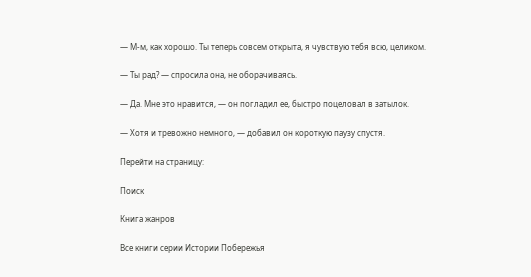— М-м, как хорошо. Ты теперь совсем открыта, я чувствую тебя всю, целиком.

— Ты рад? — спросила она, не оборачиваясь.

— Да. Мне это нравится, — он погладил ее, быстро поцеловал в затылок.

— Хотя и тревожно немного, — добавил он короткую паузу спустя.

Перейти на страницу:

Поиск

Книга жанров

Все книги серии Истории Побережья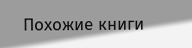Похожие книги